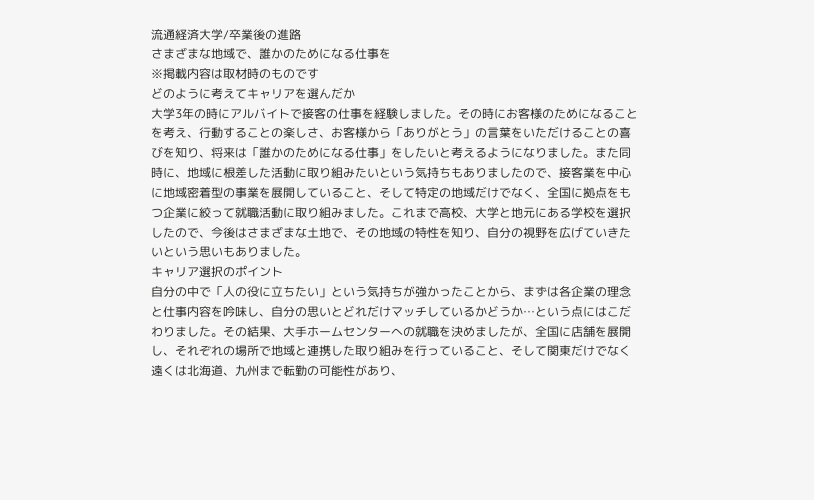流通経済大学/卒業後の進路
さまざまな地域で、誰かのためになる仕事を
※掲載内容は取材時のものです
どのように考えてキャリアを選んだか
大学3年の時にアルバイトで接客の仕事を経験しました。その時にお客様のためになることを考え、行動することの楽しさ、お客様から「ありがとう」の言葉をいただけることの喜びを知り、将来は「誰かのためになる仕事」をしたいと考えるようになりました。また同時に、地域に根差した活動に取り組みたいという気持ちもありましたので、接客業を中心に地域密着型の事業を展開していること、そして特定の地域だけでなく、全国に拠点をもつ企業に絞って就職活動に取り組みました。これまで高校、大学と地元にある学校を選択したので、今後はさまざまな土地で、その地域の特性を知り、自分の視野を広げていきたいという思いもありました。
キャリア選択のポイント
自分の中で「人の役に立ちたい」という気持ちが強かったことから、まずは各企業の理念と仕事内容を吟味し、自分の思いとどれだけマッチしているかどうか…という点にはこだわりました。その結果、大手ホームセンターへの就職を決めましたが、全国に店舗を展開し、それぞれの場所で地域と連携した取り組みを行っていること、そして関東だけでなく遠くは北海道、九州まで転勤の可能性があり、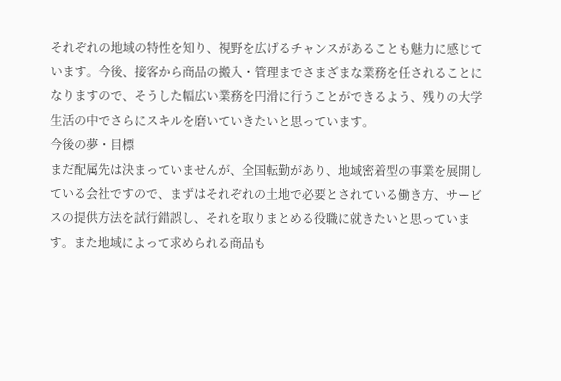それぞれの地域の特性を知り、視野を広げるチャンスがあることも魅力に感じています。今後、接客から商品の搬入・管理までさまざまな業務を任されることになりますので、そうした幅広い業務を円滑に行うことができるよう、残りの大学生活の中でさらにスキルを磨いていきたいと思っています。
今後の夢・目標
まだ配属先は決まっていませんが、全国転勤があり、地域密着型の事業を展開している会社ですので、まずはそれぞれの土地で必要とされている働き方、サービスの提供方法を試行錯誤し、それを取りまとめる役職に就きたいと思っています。また地域によって求められる商品も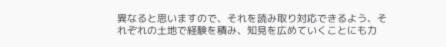異なると思いますので、それを読み取り対応できるよう、それぞれの土地で経験を積み、知見を広めていくことにも力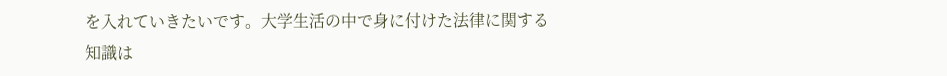を入れていきたいです。大学生活の中で身に付けた法律に関する知識は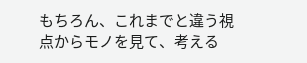もちろん、これまでと違う視点からモノを見て、考える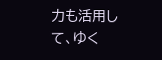力も活用して、ゆく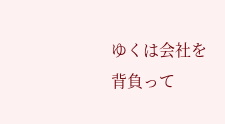ゆくは会社を背負って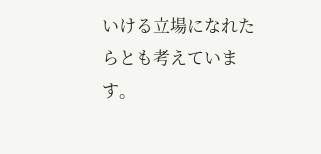いける立場になれたらとも考えています。